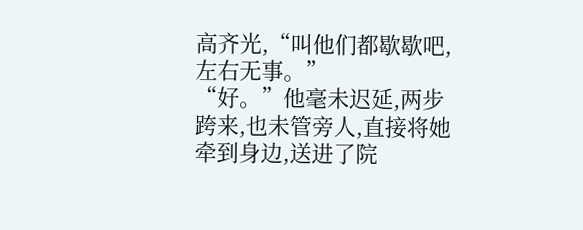高齐光,“叫他们都歇歇吧,左右无事。”
“好。”他毫未迟延,两步跨来,也未管旁人,直接将她牵到身边,送进了院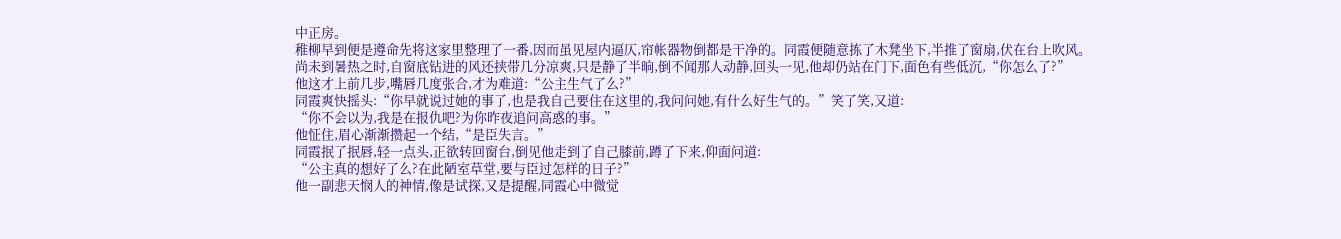中正房。
稚柳早到便是遵命先将这家里整理了一番,因而虽见屋内逼仄,帘帐器物倒都是干净的。同霞便随意拣了木凳坐下,半推了窗扇,伏在台上吹风。
尚未到暑热之时,自窗底钻进的风还挟带几分凉爽,只是静了半晌,倒不闻那人动静,回头一见,他却仍站在门下,面色有些低沉,“你怎么了?”
他这才上前几步,嘴唇几度张合,才为难道:“公主生气了么?”
同霞爽快摇头:“你早就说过她的事了,也是我自己要住在这里的,我问问她,有什么好生气的。”笑了笑,又道:
“你不会以为,我是在报仇吧?为你昨夜追问高惑的事。”
他怔住,眉心渐渐攒起一个结,“是臣失言。”
同霞抿了抿唇,轻一点头,正欲转回窗台,倒见他走到了自己膝前,蹲了下来,仰面问道:
“公主真的想好了么?在此陋室草堂,要与臣过怎样的日子?”
他一副悲天悯人的神情,像是试探,又是提醒,同霞心中微觉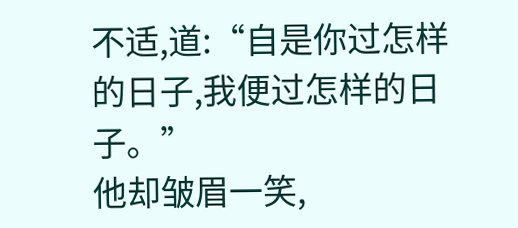不适,道:“自是你过怎样的日子,我便过怎样的日子。”
他却皱眉一笑,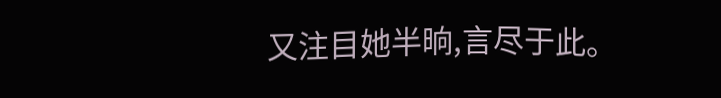又注目她半晌,言尽于此。